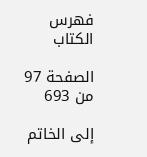فهرس الكتاب

الصفحة 97 من 693

إلى الخاتم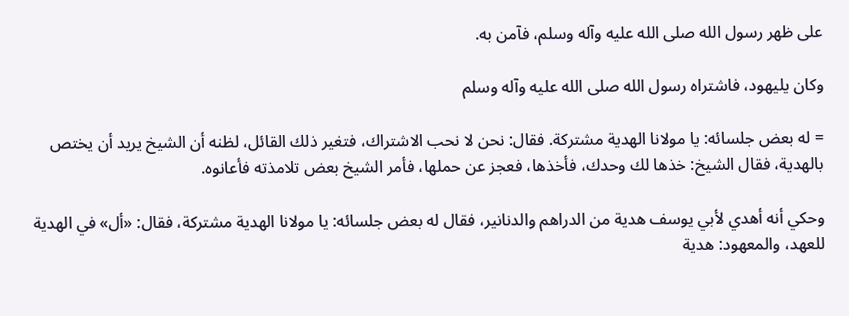على ظهر رسول الله صلى الله عليه وآله وسلم، فآمن به.

وكان يليهود، فاشتراه رسول الله صلى الله عليه وآله وسلم

= له بعض جلسائه: يا مولانا الهدية مشتركة. فقال: نحن لا نحب الاشتراك، فتغير ذلك القائل، لظنه أن الشيخ يريد أن يختص بالهدية، فقال الشيخ: خذها لك وحدك، فأخذها، فعجز عن حملها، فأمر الشيخ بعض تلامذته فأعانوه.

وحكي أنه أهدي لأبي يوسف هدية من الدراهم والدنانير، فقال له بعض جلسائه: يا مولانا الهدية مشتركة، فقال: «أل» في الهدية للعهد، والمعهود: هدية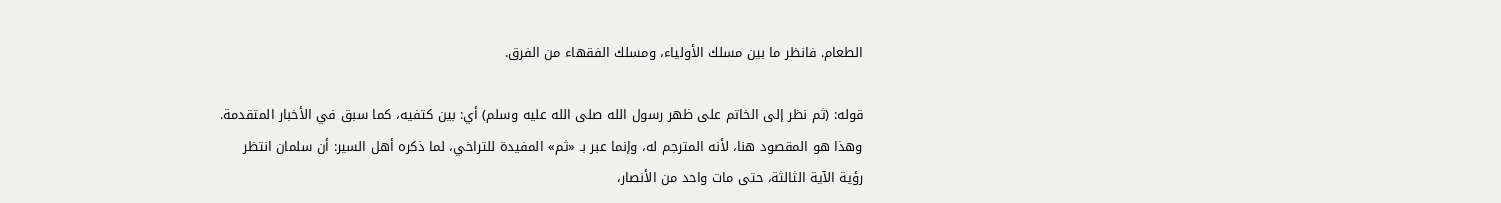الطعام. فانظر ما بين مسلك الأولياء، ومسلك الفقهاء من الفرق.

قوله: (ثم نظر إلى الخاتم على ظهر رسول الله صلى الله عليه وسلم) أي: بين كتفيه، كما سبق في الأخبار المتقدمة. وهذا هو المقصود هنا، لأنه المترجم له، وإنما عبر بـ «ثم» المفيدة للتراخي، لما ذكره أهل السير: أن سلمان انتظر رؤية الآية الثالثة، حتى مات واحد من الأنصار،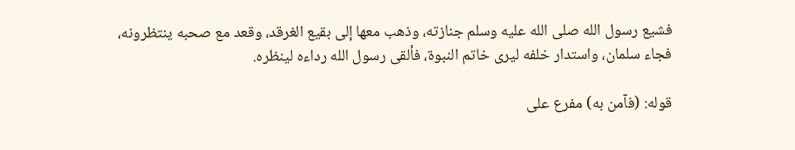فشيع رسول الله صلى الله عليه وسلم جنازته، وذهب معها إلى بقيع الغرقد، وقعد مع صحبه ينتظرونه، فجاء سلمان، واستدار خلفه ليرى خاتم النبوة، فألقى رسول الله رداءه لينظره.

قوله: (فآمن به) مفرع على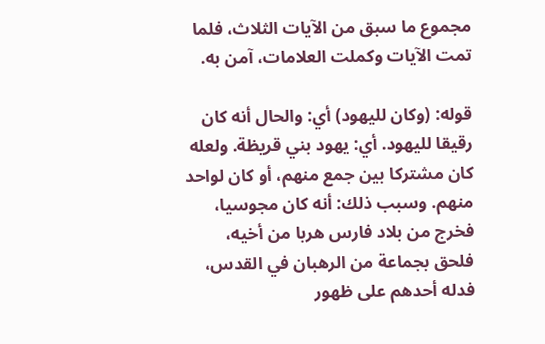مجموع ما سبق من الآيات الثلاث، فلما تمت الآيات وكملت العلامات، آمن به.

قوله: (وكان لليهود) أي: والحال أنه كان رقيقا لليهود. أي: يهود بني قريظة. ولعله كان مشتركا بين جمع منهم، أو كان لواحد منهم. وسبب ذلك: أنه كان مجوسيا، فخرج من بلاد فارس هربا من أخيه، فلحق بجماعة من الرهبان في القدس، فدله أحدهم على ظهور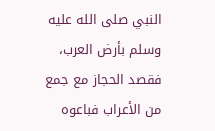النبي صلى الله عليه وسلم بأرض العرب، فقصد الحجاز مع جمع من الأعراب فباعوه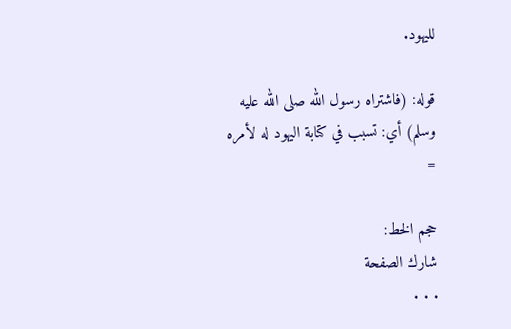لليهود.

قوله: (فاشتراه رسول الله صلى الله عليه وسلم) أي: تسبب في كتابة اليهود له لأمره =

حجم الخط:
شارك الصفحة
. . .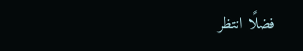فضلًا انتظر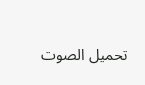تحميل الصوت